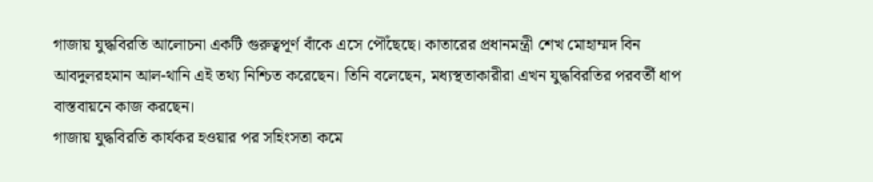গাজায় যুদ্ধবিরতি আলোচনা একটি গুরুত্বপূর্ণ বাঁকে এসে পৌঁছেছে। কাতারের প্রধানমন্ত্রী শেখ মোহাম্মদ বিন আবদুলরহমান আল-থানি এই তথ্য নিশ্চিত করেছেন। তিনি বলেছেন, মধ্যস্থতাকারীরা এখন যুদ্ধবিরতির পরবর্তী ধাপ বাস্তবায়নে কাজ করছেন।
গাজায় যুদ্ধবিরতি কার্যকর হওয়ার পর সহিংসতা কমে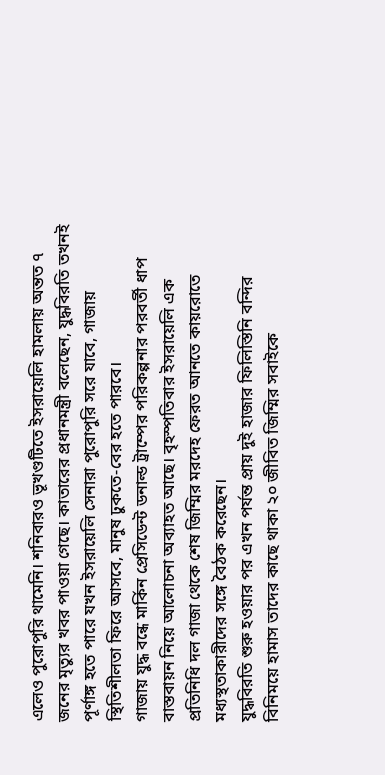এলেও পুরোপুরি থামেনি। শনিবারও ভূখণ্ডটিতে ইসরায়েলি হামলায় অন্তত ৭ জনের মৃত্যুর খবর পাওয়া গেছে। কাতারের প্রধানমন্ত্রী বলেছেন, যুদ্ধবিরতি তখনই পূর্ণাঙ্গ হতে পারে যখন ইসরায়েলি সেনারা পুরোপুরি সরে যাবে, গাজায় স্থিতিশীলতা ফিরে আসবে, মানুষ ঢুকতে-বের হতে পারবে।
গাজায় যুদ্ধ বন্ধে মার্কিন প্রেসিডেন্ট ডনাল্ড ট্রাম্পের পরিকল্পনার পরবর্তী ধাপ বাস্তবায়ন নিয়ে আলোচনা অব্যাহত আছে। বৃহস্পতিবার ইসরায়েলি এক প্রতিনিধি দল গাজা থেকে শেষ জিম্মির মরদেহ ফেরত আনতে কায়রোতে মধ্যস্থতাকারীদের সঙ্গে বৈঠক করেছেন।
যুদ্ধবিরতি শুরু হওয়ার পর এখন পর্যন্ত প্রায় দুই হাজার ফিলিস্তিনি বন্দির বিনিময়ে হামাস তাদের কাছে থাকা ২০ জীবিত জিম্মির সবাইকে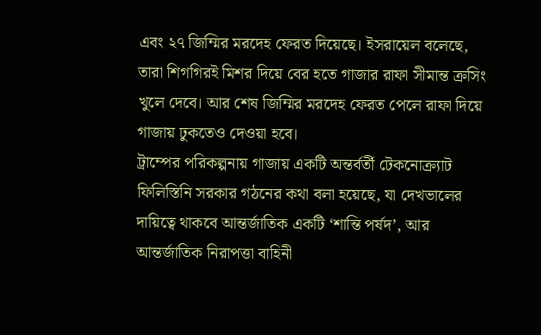এবং ২৭ জিম্মির মরদেহ ফেরত দিয়েছে। ইসরায়েল বলেছে, তারা শিগগিরই মিশর দিয়ে বের হতে গাজার রাফা সীমান্ত ক্রসিং খুলে দেবে। আর শেষ জিম্মির মরদেহ ফেরত পেলে রাফা দিয়ে গাজায় ঢুকতেও দেওয়া হবে।
ট্রাম্পের পরিকল্পনায় গাজায় একটি অন্তর্বর্তী টেকনোক্র্যাট ফিলিস্তিনি সরকার গঠনের কথা বলা হয়েছে, যা দেখভালের দায়িত্বে থাকবে আন্তর্জাতিক একটি ‘শান্তি পর্ষদ’, আর আন্তর্জাতিক নিরাপত্তা বাহিনী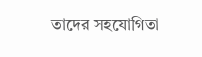তাদের সহযোগিতা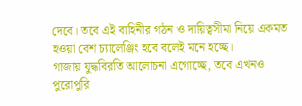দেবে। তবে এই বাহিনীর গঠন ও দায়িত্বসীমা নিয়ে একমত হওয়া বেশ চ্যালেঞ্জিং হবে বলেই মনে হচ্ছে।
গাজায় যুদ্ধবিরতি আলোচনা এগোচ্ছে, তবে এখনও পুরোপুরি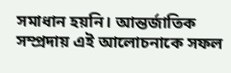সমাধান হয়নি। আন্তর্জাতিক সম্প্রদায় এই আলোচনাকে সফল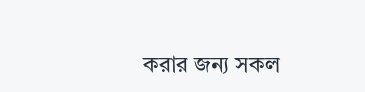করার জন্য সকল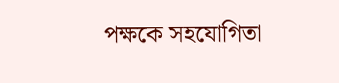পক্ষকে সহযোগিতা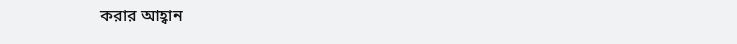করার আহ্বান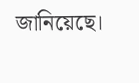জানিয়েছে।